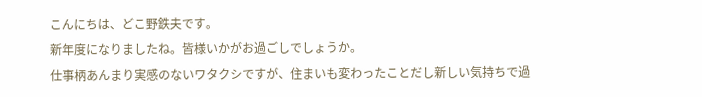こんにちは、どこ野鉄夫です。
新年度になりましたね。皆様いかがお過ごしでしょうか。
仕事柄あんまり実感のないワタクシですが、住まいも変わったことだし新しい気持ちで過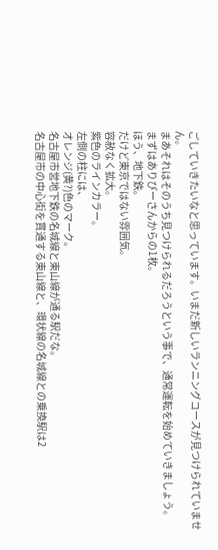ごしていきたいなと思っています。いまだ新しいランニングコースが見つけられていません。
まあそれはそのうち見つけられるだろうという事で、通常運転を始めていきましょう。
まずはありぴーさんからの1枚。
ほう、地下鉄。
だけど東京ではない雰囲気。
容赦なく拡大。
紫色のラインカラー。
左側の柱には、
オレンジ(黄?)色のマーク。
名古屋市営地下鉄の名城線と東山線が通る駅だな。
名古屋市の中心街を貫通する東山線と、環状線の名城線との乗換駅は2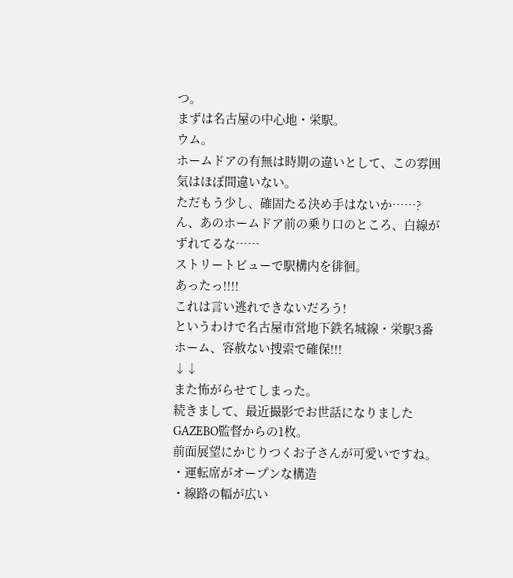つ。
まずは名古屋の中心地・栄駅。
ウム。
ホームドアの有無は時期の違いとして、この雰囲気はほぼ間違いない。
ただもう少し、確固たる決め手はないか……?
ん、あのホームドア前の乗り口のところ、白線がずれてるな……
ストリートビューで駅構内を徘徊。
あったっ!!!!
これは言い逃れできないだろう!
というわけで名古屋市営地下鉄名城線・栄駅3番ホーム、容赦ない捜索で確保!!!
↓↓
また怖がらせてしまった。
続きまして、最近撮影でお世話になりましたGAZEBO監督からの1枚。
前面展望にかじりつくお子さんが可愛いですね。
・運転席がオープンな構造
・線路の幅が広い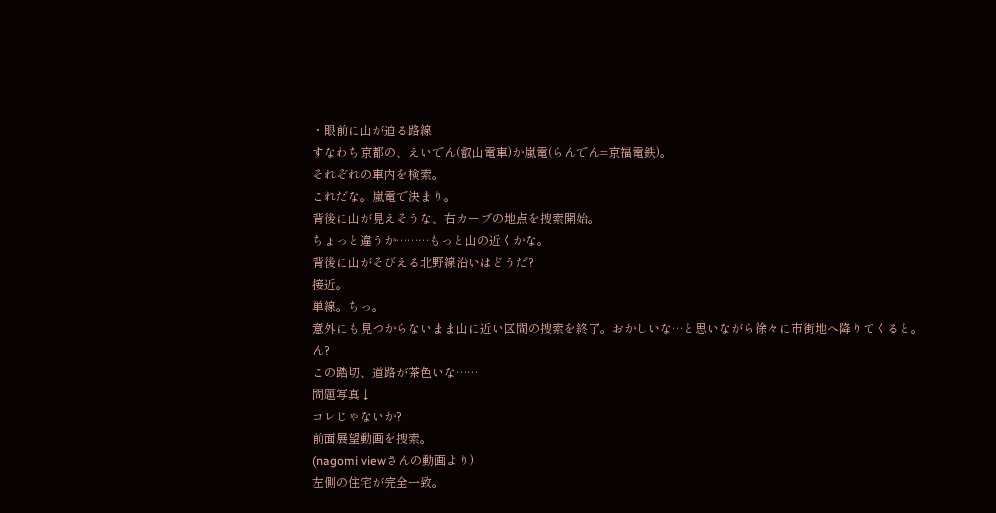・眼前に山が迫る路線
すなわち京都の、えいでん(叡山電車)か嵐電(らんでん=京福電鉄)。
それぞれの車内を検索。
これだな。嵐電で決まり。
背後に山が見えそうな、右カーブの地点を捜索開始。
ちょっと違うか………もっと山の近くかな。
背後に山がそびえる北野線沿いはどうだ?
接近。
単線。ちっ。
意外にも見つからないまま山に近い区間の捜索を終了。おかしいな…と思いながら徐々に市街地へ降りてくると。
ん?
この踏切、道路が茶色いな……
問題写真↓
コレじゃないか?
前面展望動画を捜索。
(nagomi viewさんの動画より)
左側の住宅が完全一致。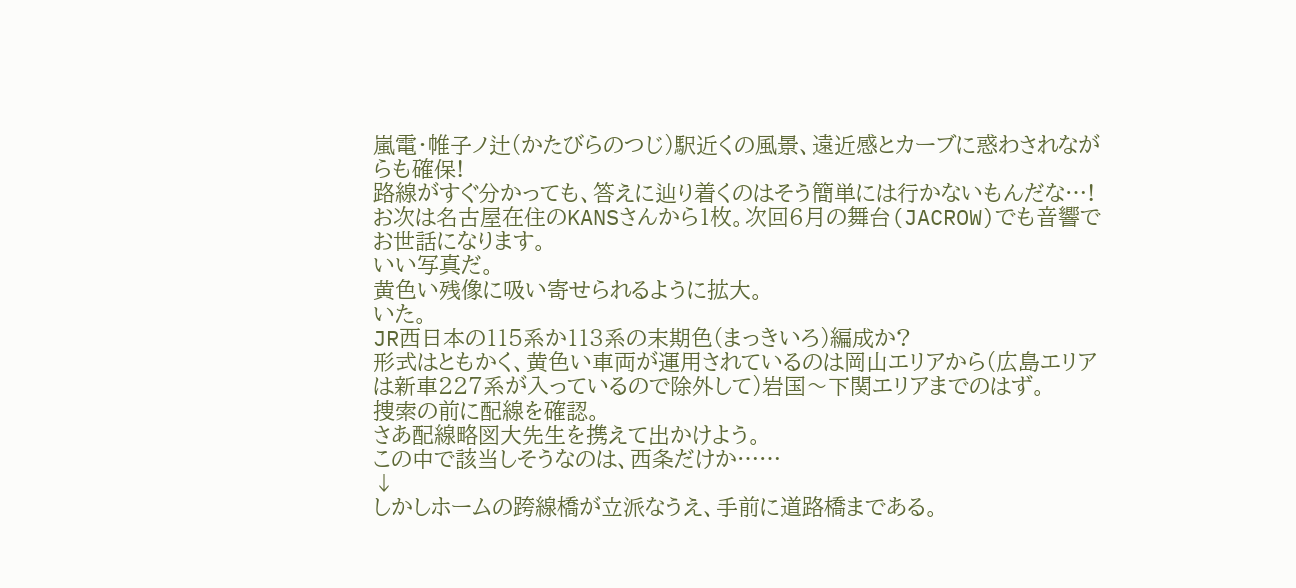嵐電・帷子ノ辻(かたびらのつじ)駅近くの風景、遠近感とカーブに惑わされながらも確保!
路線がすぐ分かっても、答えに辿り着くのはそう簡単には行かないもんだな…!
お次は名古屋在住のKANSさんから1枚。次回6月の舞台(JACROW)でも音響でお世話になります。
いい写真だ。
黄色い残像に吸い寄せられるように拡大。
いた。
JR西日本の115系か113系の末期色(まっきいろ)編成か?
形式はともかく、黄色い車両が運用されているのは岡山エリアから(広島エリアは新車227系が入っているので除外して)岩国〜下関エリアまでのはず。
捜索の前に配線を確認。
さあ配線略図大先生を携えて出かけよう。
この中で該当しそうなのは、西条だけか……
↓
しかしホームの跨線橋が立派なうえ、手前に道路橋まである。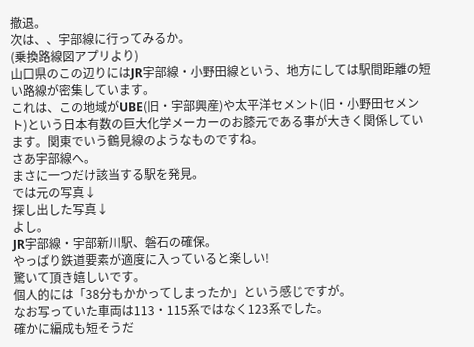撤退。
次は、、宇部線に行ってみるか。
(乗換路線図アプリより)
山口県のこの辺りにはJR宇部線・小野田線という、地方にしては駅間距離の短い路線が密集しています。
これは、この地域がUBE(旧・宇部興産)や太平洋セメント(旧・小野田セメント)という日本有数の巨大化学メーカーのお膝元である事が大きく関係しています。関東でいう鶴見線のようなものですね。
さあ宇部線へ。
まさに一つだけ該当する駅を発見。
では元の写真↓
探し出した写真↓
よし。
JR宇部線・宇部新川駅、磐石の確保。
やっぱり鉄道要素が適度に入っていると楽しい!
驚いて頂き嬉しいです。
個人的には「38分もかかってしまったか」という感じですが。
なお写っていた車両は113・115系ではなく123系でした。
確かに編成も短そうだ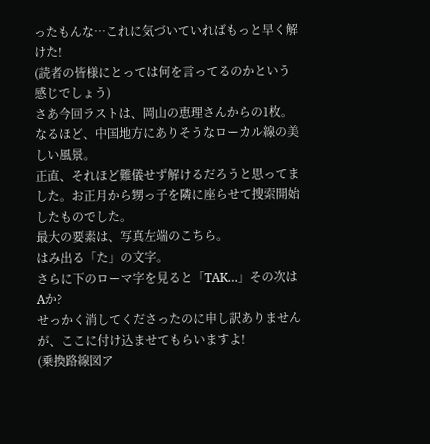ったもんな…これに気づいていればもっと早く解けた!
(読者の皆様にとっては何を言ってるのかという感じでしょう)
さあ今回ラストは、岡山の恵理さんからの1枚。
なるほど、中国地方にありそうなローカル線の美しい風景。
正直、それほど難儀せず解けるだろうと思ってました。お正月から甥っ子を隣に座らせて捜索開始したものでした。
最大の要素は、写真左端のこちら。
はみ出る「た」の文字。
さらに下のローマ字を見ると「TAK…」その次はAか?
せっかく消してくださったのに申し訳ありませんが、ここに付け込ませてもらいますよ!
(乗換路線図ア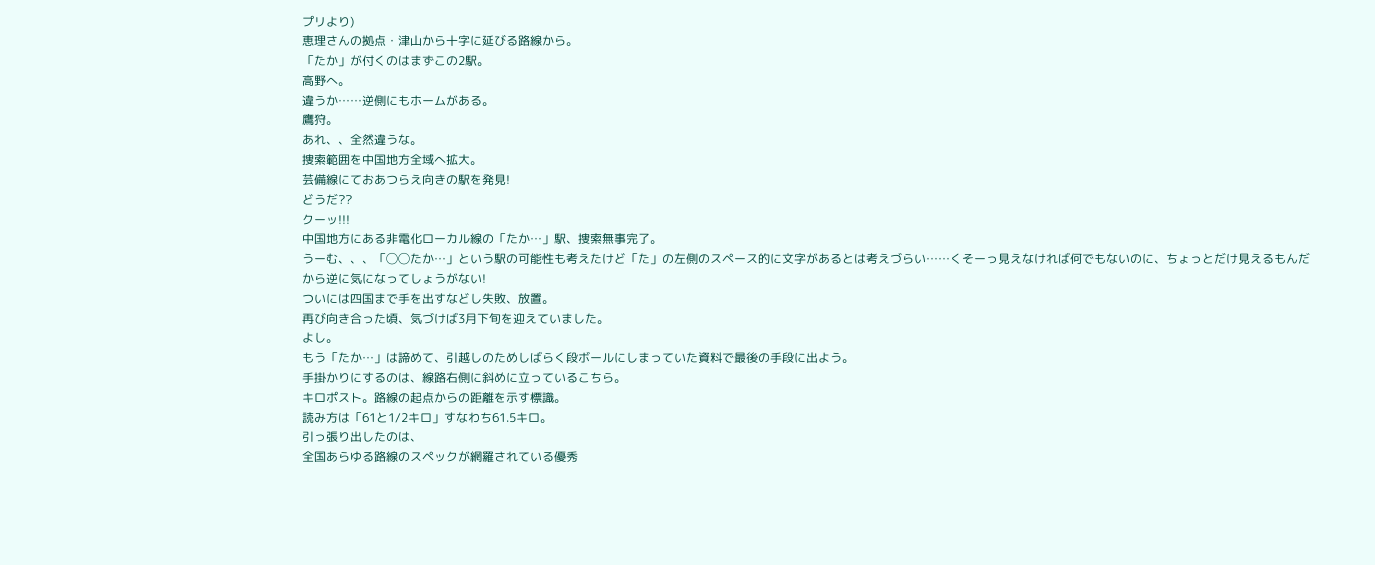プリより)
恵理さんの拠点・津山から十字に延びる路線から。
「たか」が付くのはまずこの2駅。
高野へ。
違うか……逆側にもホームがある。
鷹狩。
あれ、、全然違うな。
捜索範囲を中国地方全域へ拡大。
芸備線にておあつらえ向きの駅を発見!
どうだ??
クーッ!!!
中国地方にある非電化ローカル線の「たか…」駅、捜索無事完了。
うーむ、、、「◯◯たか…」という駅の可能性も考えたけど「た」の左側のスペース的に文字があるとは考えづらい……くそーっ見えなければ何でもないのに、ちょっとだけ見えるもんだから逆に気になってしょうがない!
ついには四国まで手を出すなどし失敗、放置。
再び向き合った頃、気づけば3月下旬を迎えていました。
よし。
もう「たか…」は諦めて、引越しのためしばらく段ボールにしまっていた資料で最後の手段に出よう。
手掛かりにするのは、線路右側に斜めに立っているこちら。
キロポスト。路線の起点からの距離を示す標識。
読み方は「61と1/2キロ」すなわち61.5キロ。
引っ張り出したのは、
全国あらゆる路線のスペックが網羅されている優秀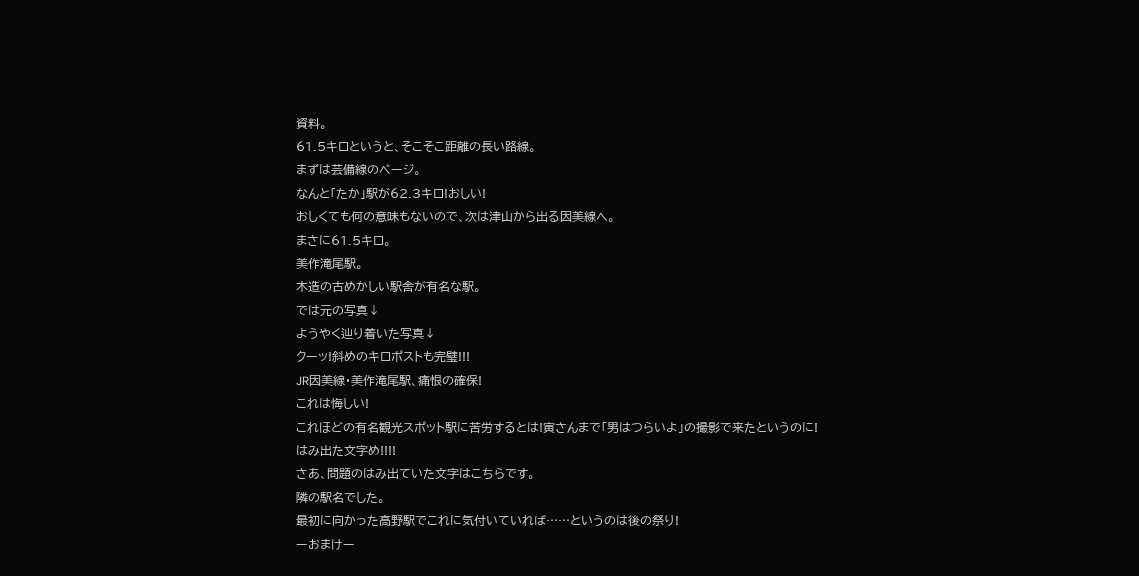資料。
61.5キロというと、そこそこ距離の長い路線。
まずは芸備線のページ。
なんと「たか」駅が62.3キロ!おしい!
おしくても何の意味もないので、次は津山から出る因美線へ。
まさに61.5キロ。
美作滝尾駅。
木造の古めかしい駅舎が有名な駅。
では元の写真↓
ようやく辿り着いた写真↓
クーッ!斜めのキロポストも完璧!!!
JR因美線・美作滝尾駅、痛恨の確保!
これは悔しい!
これほどの有名観光スポット駅に苦労するとは!寅さんまで「男はつらいよ」の撮影で来たというのに!
はみ出た文字め!!!!
さあ、問題のはみ出ていた文字はこちらです。
隣の駅名でした。
最初に向かった高野駅でこれに気付いていれば……というのは後の祭り!
ーおまけー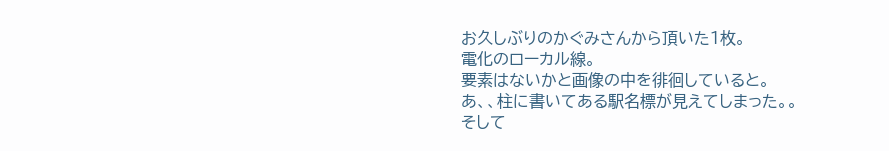お久しぶりのかぐみさんから頂いた1枚。
電化のローカル線。
要素はないかと画像の中を徘徊していると。
あ、、柱に書いてある駅名標が見えてしまった。。
そして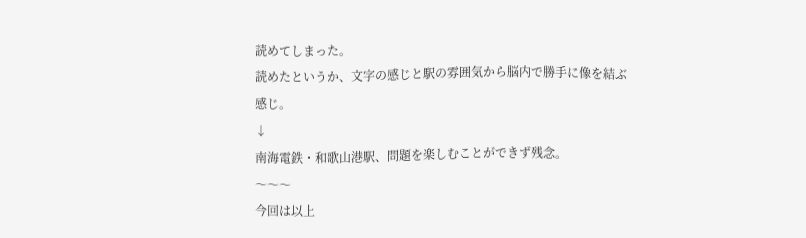読めてしまった。
読めたというか、文字の感じと駅の雰囲気から脳内で勝手に像を結ぶ感じ。
↓
南海電鉄・和歌山港駅、問題を楽しむことができず残念。
〜〜〜
今回は以上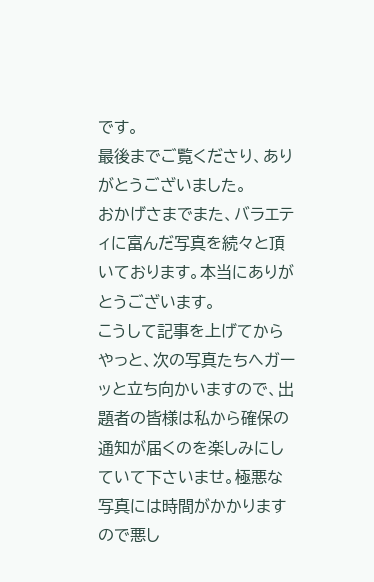です。
最後までご覧くださり、ありがとうございました。
おかげさまでまた、バラエティに富んだ写真を続々と頂いております。本当にありがとうございます。
こうして記事を上げてからやっと、次の写真たちへガーッと立ち向かいますので、出題者の皆様は私から確保の通知が届くのを楽しみにしていて下さいませ。極悪な写真には時間がかかりますので悪し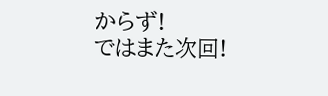からず!
ではまた次回!